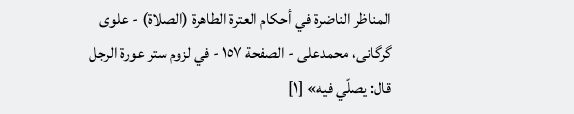المناظر الناضرة في أحکام العترة الطاهرة (الصلاة) - علوی گرگانی، محمدعلی - الصفحة ١٥٧ - في لزوم ستر عورة الرجل
قال: يصلّي فيه» [١]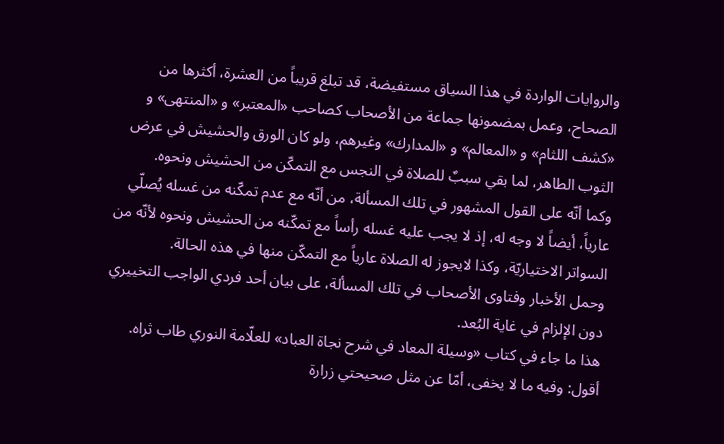والروايات الواردة في هذا السياق مستفيضة، قد تبلغ قريباً من العشرة، أكثرها من الصحاح، وعمل بمضمونها جماعة من الأصحاب كصاحب «المعتبر» و «المنتهى» و «كشف اللثام» و «المعالم» و «المدارك» وغيرهم، ولو كان الورق والحشيش في عرض الثوب الطاهر، لما بقي سببٌ للصلاة في النجس مع التمكّن من الحشيش ونحوه.
وكما أنّه على القول المشهور في تلك المسألة، من أنّه مع عدم تمكّنه من غسله يُصلّي عارياً، أيضاً لا وجه له، إذ لا يجب عليه غسله رأساً مع تمكّنه من الحشيش ونحوه لأنّه من السواتر الاختياريّة، وكذا لايجوز له الصلاة عارياً مع التمكّن منها في هذه الحالة.
وحمل الأخبار وفتاوى الأصحاب في تلك المسألة، على بيان أحد فردي الواجب التخييري دون الإلزام في غاية البُعد.
هذا ما جاء في كتاب «وسيلة المعاد في شرح نجاة العباد» للعلّامة النوري طاب ثراه. أقول: وفيه ما لا يخفى، أمّا عن مثل صحيحتي زرارة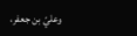وعليّ بن جعفر،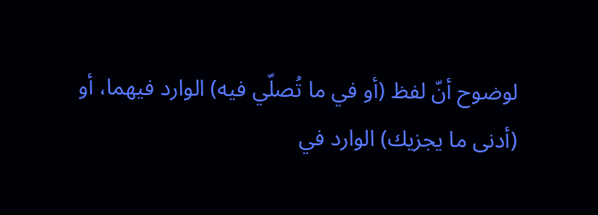لوضوح أنّ لفظ (أو في ما تُصلّي فيه) الوارد فيهما، أو (أدنى ما يجزيك) الوارد في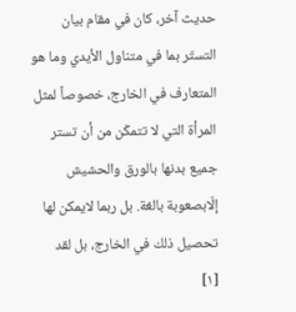حديث آخر، كان في مقام بيان التستّر بما في متناول الأيدي وما هو المتعارف في الخارج، خصوصاً لمثل المرأة التي لا تتمكّن من أن تستر جميع بدنها بالورق والحشيش إلّابصعوبة بالغة. بل ربما لايمكن لها تحصيل ذلك في الخارج، بل لقد
[١]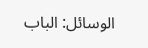الوسائل: الباب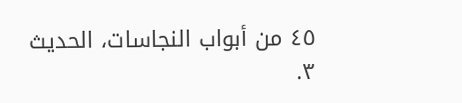٤٥ من أبواب النجاسات، الحديث ٣.